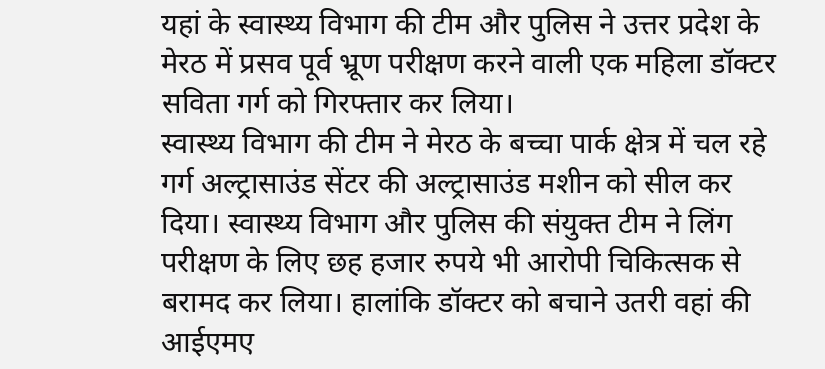यहां के स्वास्थ्य विभाग की टीम और पुलिस ने उत्तर प्रदेश के मेरठ में प्रसव पूर्व भ्रूण परीक्षण करने वाली एक महिला डॉक्टर सविता गर्ग को गिरफ्तार कर लिया।
स्वास्थ्य विभाग की टीम ने मेरठ के बच्चा पार्क क्षेत्र में चल रहे गर्ग अल्ट्रासाउंड सेंटर की अल्ट्रासाउंड मशीन को सील कर दिया। स्वास्थ्य विभाग और पुलिस की संयुक्त टीम ने लिंग परीक्षण के लिए छह हजार रुपये भी आरोपी चिकित्सक से बरामद कर लिया। हालांकि डॉक्टर को बचाने उतरी वहां की आईएमए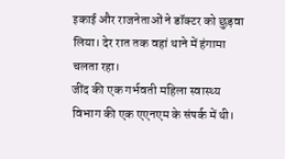इकाई और राजनेताओं ने डॉक्टर को छुड़वा लिया। देर रात तक वहां थाने में हंगामा चलता रहा।
जींद की एक गर्भवती महिला स्वास्थ्य विभाग की एक एएनएम के संपर्क में थी।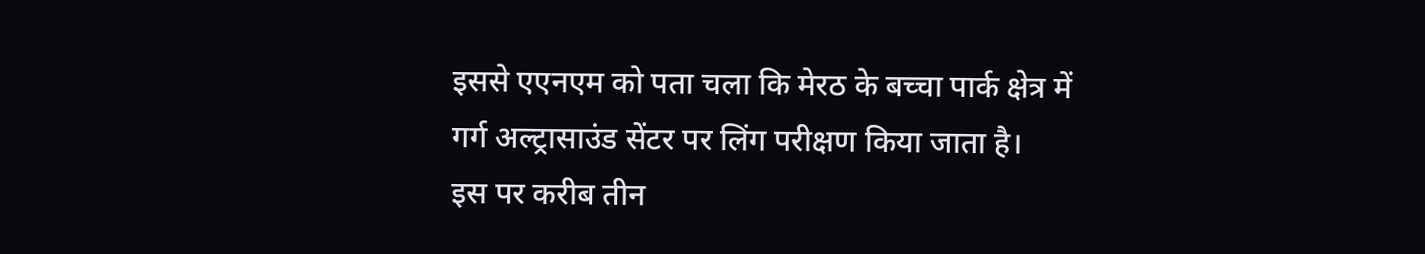इससे एएनएम को पता चला कि मेरठ के बच्चा पार्क क्षेत्र में गर्ग अल्ट्रासाउंड सेंटर पर लिंग परीक्षण किया जाता है।
इस पर करीब तीन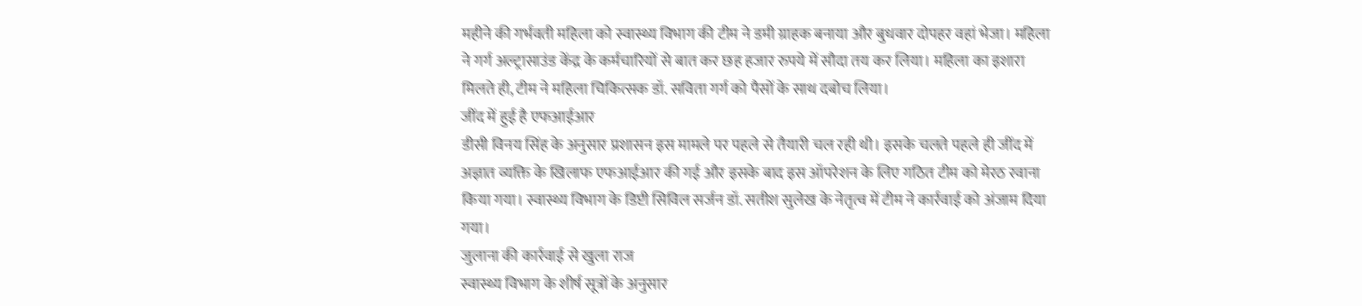महीने की गर्भवती महिला को स्वास्थ्य विभाग की टीम ने डमी ग्राहक बनाया और बुधवार दोपहर वहां भेजा। महिला ने गर्ग अल्ट्रासाउंड केंद्र के कर्मचारियों से बात कर छह हजार रुपये में सौदा तय कर लिया। महिला का इशारा मिलते ही, टीम ने महिला चिकित्सक डॉ. सविता गर्ग को पैसों के साथ दबोच लिया।
जींद में हुई है एफआईआर
डीसी विनय सिंह के अनुसार प्रशासन इस मामले पर पहले से तैयारी चल रही थी। इसके चलते पहले ही जींद में अज्ञात व्यक्ति के खिलाफ एफआईआर की गई और इसके बाद इस ऑपरेशन के लिए गठित टीम को मेरठ रवाना किया गया। स्वास्थ्य विभाग के डिप्टी सिविल सर्जन डॉ. सतीश सुलेख के नेतृत्व में टीम ने कार्रवाई को अंजाम दिया गया।
जुलाना की कार्रवाई से खुला राज
स्वास्थ्य विभाग के शीर्ष सूत्रों के अनुसार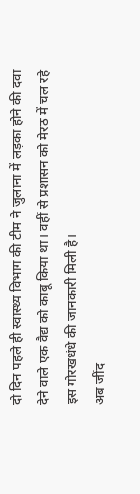दो दिन पहले ही स्वास्थ्य विभाग की टीम ने जुलाना में लड़का होने की दवा देने वाले एक वैद्य को काबू किया था। वहीं से प्रशासन को मेरठ में चल रहे इस गोरखधंधे की जानकारी मिली है।
अब जींद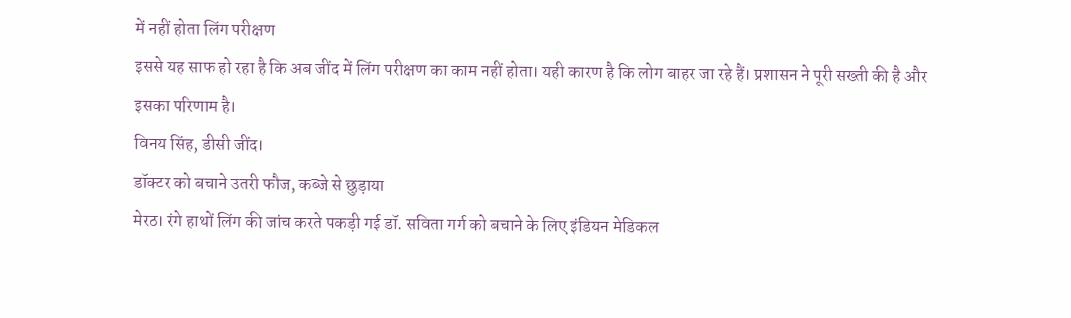में नहीं होता लिंग परीक्षण
इससे यह साफ हो रहा है कि अब जींद में लिंग परीक्षण का काम नहीं होता। यही कारण है कि लोग बाहर जा रहे हैं। प्रशासन ने पूरी सख्ती की है और इसका परिणाम है।
विनय सिंह, डीसी जींद।
डॉक्टर को बचाने उतरी फौज, कब्जे से छुड़ाया
मेरठ। रंगे हाथों लिंग की जांच करते पकड़ी गई डॉ. सविता गर्ग को बचाने के लिए इंडियन मेडिकल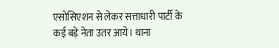एसोसिएशन से लेकर सत्ताधारी पार्टी के कई बड़े नेता उतर आये। थाना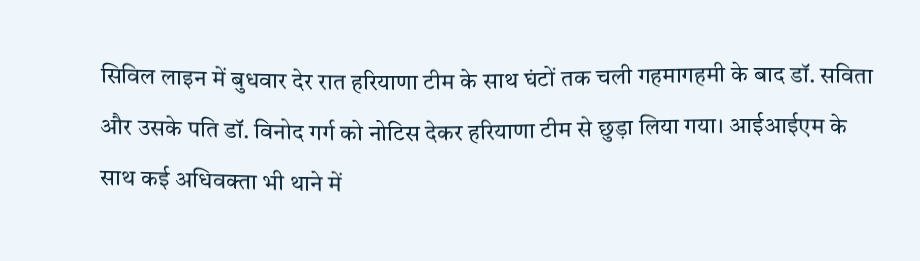सिविल लाइन में बुधवार देर रात हरियाणा टीम के साथ घंटों तक चली गहमागहमी के बाद डॉ. सविता और उसके पति डॉ. विनोद गर्ग को नोटिस देकर हरियाणा टीम से छुड़ा लिया गया। आईआईएम के साथ कई अधिवक्ता भी थाने में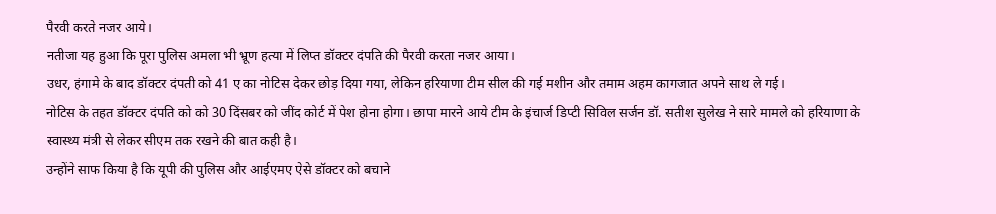पैरवी करते नजर आये।
नतीजा यह हुआ कि पूरा पुलिस अमला भी भ्रूण हत्या में लिप्त डॉक्टर दंपति की पैरवी करता नजर आया।
उधर, हंगामे के बाद डॉक्टर दंपती को 41 ए का नोटिस देकर छोड़ दिया गया, लेकिन हरियाणा टीम सील की गई मशीन और तमाम अहम कागजात अपने साथ ले गई।
नोटिस के तहत डॉक्टर दंपति को को 30 दिंसबर को जींद कोर्ट में पेश होना होगा। छापा मारने आये टीम के इंचार्ज डिप्टी सिविल सर्जन डॉ. सतीश सुलेख ने सारे मामले को हरियाणा के स्वास्थ्य मंत्री से लेकर सीएम तक रखने की बात कही है।
उन्होंने साफ किया है कि यूपी की पुलिस और आईएमए ऐसे डॉक्टर को बचाने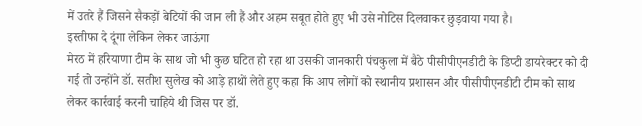में उतरे हैं जिसने सैकड़ों बेटियों की जान ली हैं और अहम सबूत होते हुए भी उसे नोटिस दिलवाकर छुड़वाया गया है।
इस्तीफा दे दूंगा लेकिन लेकर जाऊंगा
मेरठ में हरियाणा टीम के साथ जो भी कुछ घटित हो रहा था उसकी जानकारी पंचकुला में बैठे पीसीपीएनडीटी के डिप्टी डायरेक्टर को दी गई तो उन्होंने डॉ. सतीश सुलेख को आड़े हाथों लेते हुए कहा कि आप लोगों को स्थानीय प्रशासन और पीसीपीएनडीटी टीम को साथ लेकर कार्रवाई करनी चाहिये थी जिस पर डॉ.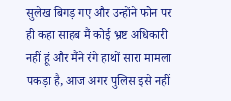सुलेख बिगड़ गए और उन्होंने फोन पर ही कहा साहब मैं कोई भ्रष्ट अधिकारी नहीं हूं और मैंने रंगे हाथों सारा मामला पकड़ा है, आज अगर पुलिस इसे नहीं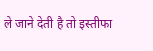ले जाने देती है तो इस्तीफा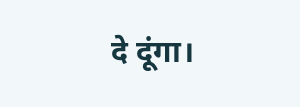दे दूंगा।